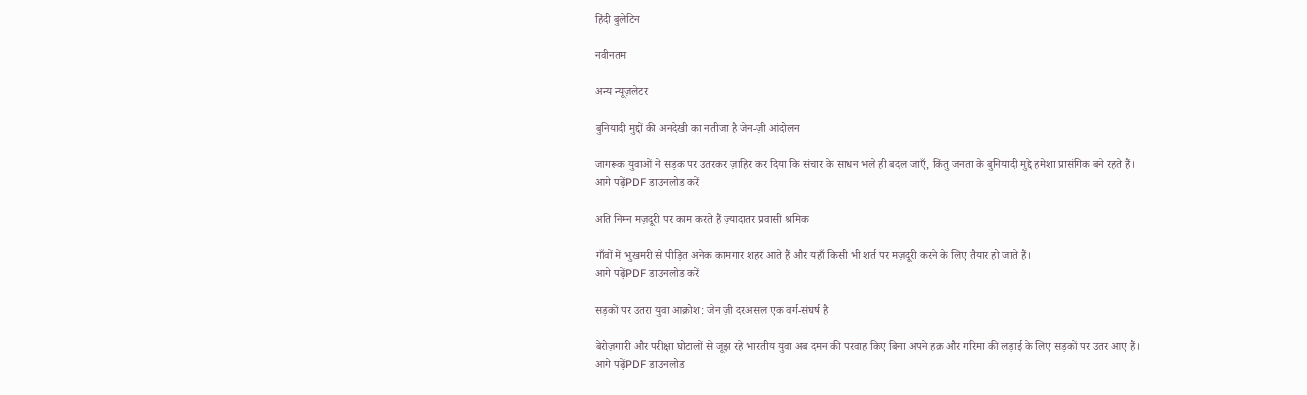हिंदी बुलेटिन

नवीनतम

अन्य न्यूज़लेटर

बुनियादी मुद्दों की अनदेखी का नतीजा है जेन-ज़ी आंदोलन

जागरूक युवाओं ने सड़क पर उतरकर ज़ाहिर कर दिया कि संचार के साधन भले ही बदल जाएँ, किंतु जनता के बुनियादी मुद्दे हमेशा प्रासंगिक बने रहते हैं।
आगे पढ़ेंPDF डाउनलोड करें

अति निम्न मज़दूरी पर काम करते हैं ज़्यादातर प्रवासी श्रमिक

गाँवों में भुखमरी से पीड़ित अनेक कामगार शहर आते हैं और यहाँ किसी भी शर्त पर मज़दूरी करने के लिए तैयार हो जाते हैं।
आगे पढ़ेंPDF डाउनलोड करें

सड़कों पर उतरा युवा आक्रोश: जेन ज़ी दरअसल एक वर्ग-संघर्ष है

बेरोज़गारी और परीक्षा घोटालों से जूझ रहे भारतीय युवा अब दमन की परवाह किए बिना अपने हक़ और गरिमा की लड़ाई के लिए सड़कों पर उतर आए हैं।
आगे पढ़ेंPDF डाउनलोड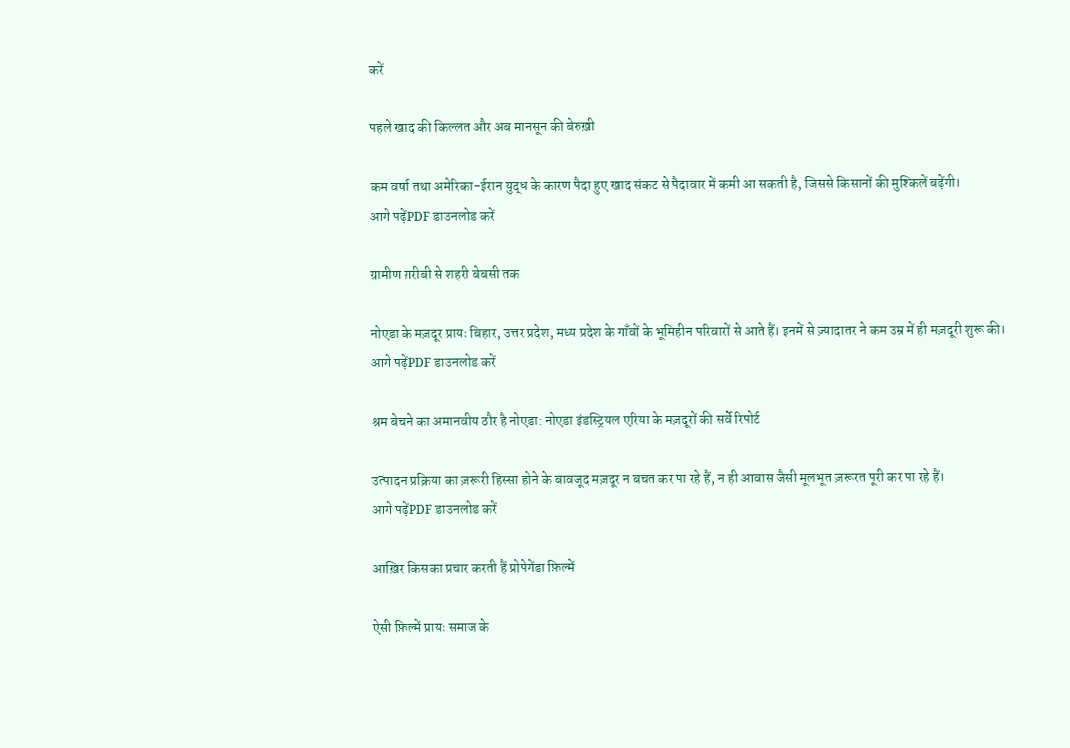करें

पहले खाद की किल्लत और अब मानसून की बेरुख़ी

कम वर्षा तथा अमेरिका-ईरान युद्ध के कारण पैदा हुए खाद संकट से पैदावार में कमी आ सकती है, जिससे किसानों की मुश्किलें बढ़ेंगी।
आगे पढ़ेंPDF डाउनलोड करें

ग्रामीण ग़रीबी से शहरी बेबसी तक

नोएडा के मज़दूर प्रायः बिहार, उत्तर प्रदेश, मध्य प्रदेश के गाँवों के भूमिहीन परिवारों से आते हैं। इनमें से ज़्यादातर ने कम उम्र में ही मज़दूरी शुरू की।
आगे पढ़ेंPDF डाउनलोड करें

श्रम बेचने का अमानवीय ठौर है नोएडा: नोएडा इंडस्ट्रियल एरिया के मज़दूरों की सर्वे रिपोर्ट

उत्पादन प्रक्रिया का ज़रूरी हिस्सा होने के बावजूद मज़दूर न बचत कर पा रहे हैं, न ही आवास जैसी मूलभूत ज़रूरत पूरी कर पा रहे हैं।
आगे पढ़ेंPDF डाउनलोड करें

आख़िर किसका प्रचार करती हैं प्रोपेगेंडा फ़िल्में

ऐसी फ़िल्में प्रायः समाज के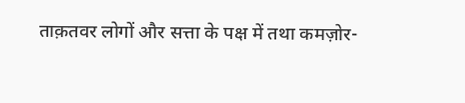ताक़तवर लोगों और सत्ता के पक्ष में तथा कमज़ोर-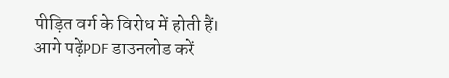पीड़ित वर्ग के विरोध में होती हैं।
आगे पढ़ेंPDF डाउनलोड करें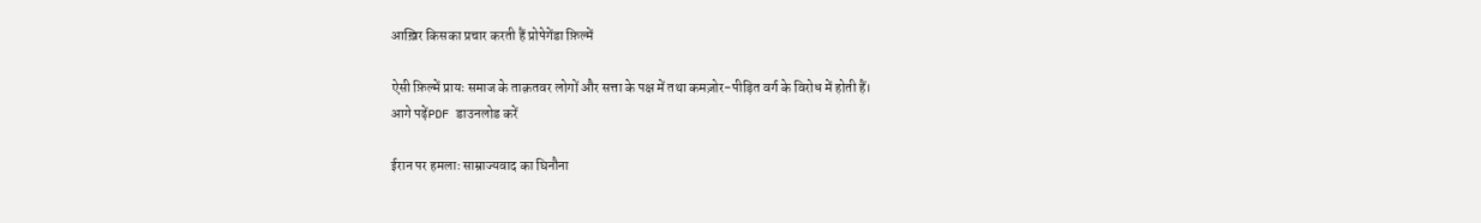आख़िर किसका प्रचार करती हैं प्रोपेगेंडा फ़िल्में

ऐसी फ़िल्में प्रायः समाज के ताक़तवर लोगों और सत्ता के पक्ष में तथा कमज़ोर-पीड़ित वर्ग के विरोध में होती हैं।
आगे पढ़ेंPDF डाउनलोड करें

ईरान पर हमलाः साम्राज्यवाद का घिनौना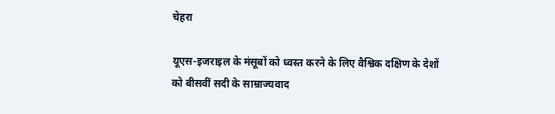चेहरा

यूएस-इजराइल के मंसूबों को ध्वस्त करने के लिए वैश्विक दक्षिण के देशों को बीसवीं सदी के साम्राज्यवाद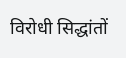विरोधी सिद्धांतों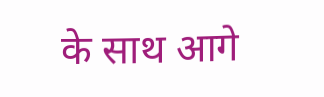के साथ आगे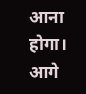आना होगा।
आगे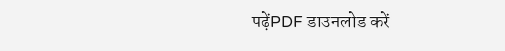पढ़ेंPDF डाउनलोड करें